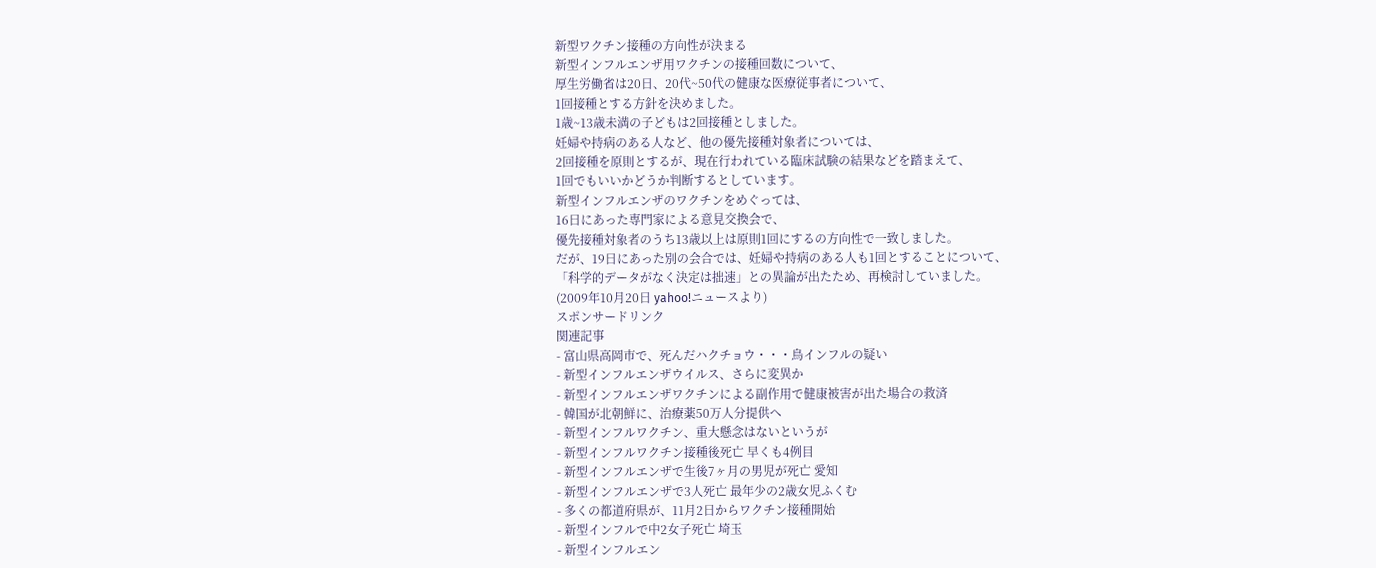新型ワクチン接種の方向性が決まる
新型インフルエンザ用ワクチンの接種回数について、
厚生労働省は20日、20代~50代の健康な医療従事者について、
1回接種とする方針を決めました。
1歳~13歳未満の子どもは2回接種としました。
妊婦や持病のある人など、他の優先接種対象者については、
2回接種を原則とするが、現在行われている臨床試験の結果などを踏まえて、
1回でもいいかどうか判断するとしています。
新型インフルエンザのワクチンをめぐっては、
16日にあった専門家による意見交換会で、
優先接種対象者のうち13歳以上は原則1回にするの方向性で一致しました。
だが、19日にあった別の会合では、妊婦や持病のある人も1回とすることについて、
「科学的データがなく決定は拙速」との異論が出たため、再検討していました。
(2009年10月20日 yahoo!ニュースより)
スポンサードリンク
関連記事
- 富山県高岡市で、死んだハクチョウ・・・鳥インフルの疑い
- 新型インフルエンザウイルス、さらに変異か
- 新型インフルエンザワクチンによる副作用で健康被害が出た場合の救済
- 韓国が北朝鮮に、治療薬50万人分提供へ
- 新型インフルワクチン、重大懸念はないというが
- 新型インフルワクチン接種後死亡 早くも4例目
- 新型インフルエンザで生後7ヶ月の男児が死亡 愛知
- 新型インフルエンザで3人死亡 最年少の2歳女児ふくむ
- 多くの都道府県が、11月2日からワクチン接種開始
- 新型インフルで中2女子死亡 埼玉
- 新型インフルエン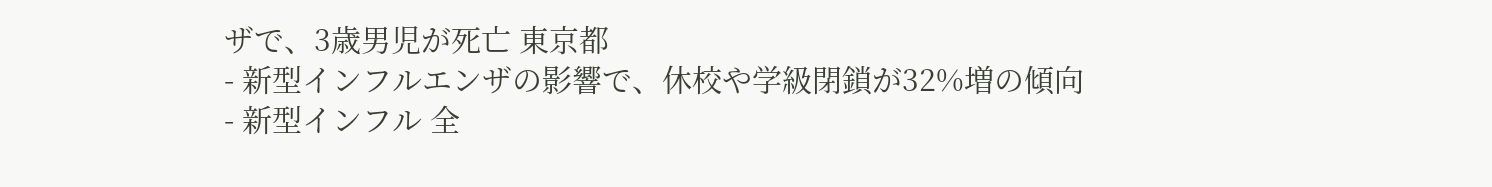ザで、3歳男児が死亡 東京都
- 新型インフルエンザの影響で、休校や学級閉鎖が32%増の傾向
- 新型インフル 全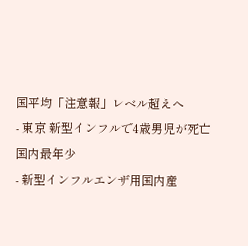国平均「注意報」レベル超えへ
- 東京 新型インフルで4歳男児が死亡 国内最年少
- 新型インフルエンザ用国内産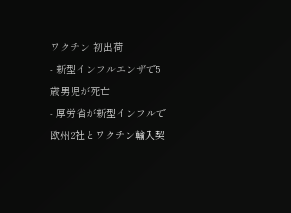ワクチン 初出荷
- 新型インフルエンザで5歳男児が死亡
- 厚労省が新型インフルで欧州2社とワクチン輸入契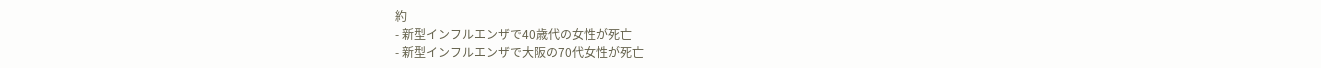約
- 新型インフルエンザで40歳代の女性が死亡
- 新型インフルエンザで大阪の70代女性が死亡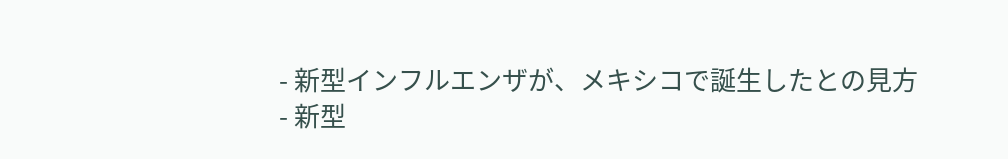- 新型インフルエンザが、メキシコで誕生したとの見方
- 新型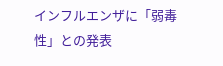インフルエンザに「弱毒性」との発表